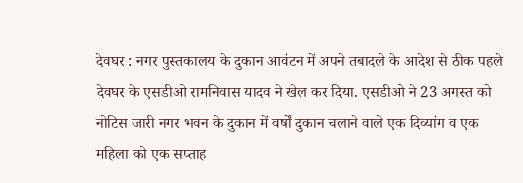देवघर : नगर पुस्तकालय के दुकान आवंटन में अपने तबादले के आदेश से ठीक पहले देवघर के एसडीओ रामनिवास यादव ने खेल कर दिया. एसडीओ ने 23 अगस्त को नोटिस जारी नगर भवन के दुकान में वर्षों दुकान चलाने वाले एक दिव्यांग व एक महिला को एक सप्ताह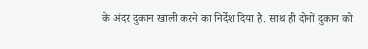के अंदर दुकान खाली करने का निर्देश दिया है. साथ ही दोनों दुकान को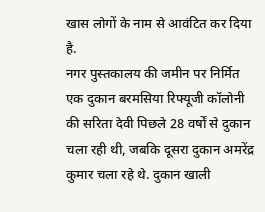खास लोगों के नाम से आवंटित कर दिया है.
नगर पुस्तकालय की जमीन पर निर्मित एक दुकान बरमसिया रिफ्यूजी कॉलोनी की सरिता देवी पिछले 28 वर्षों से दुकान चला रही थी, जबकि दूसरा दुकान अमरेंद्र कुमार चला रहे थे. दुकान खाली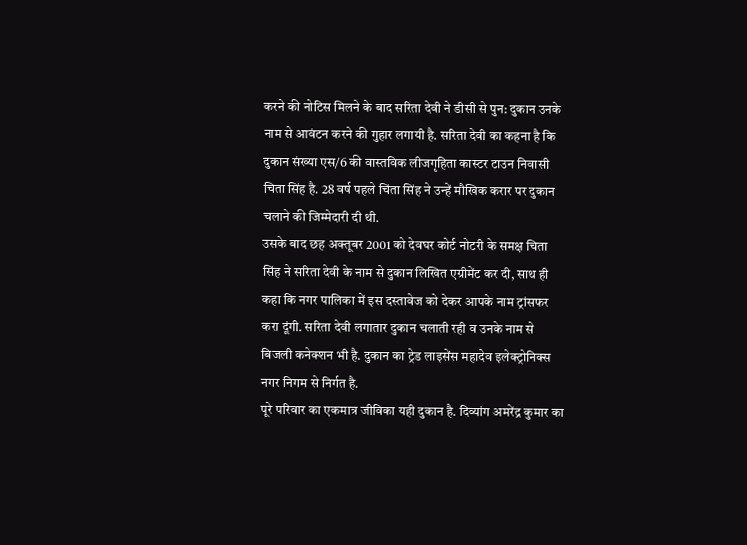करने की नोटिस मिलने के बाद सरिता देवी ने डीसी से पुन: दुकान उनके नाम से आवंटन करने की गुहार लगायी है. सरिता देवी का कहना है कि दुकान संख्या एस/6 की वास्तविक लीजगृहिता कास्टर टाउन निवासी चिता सिंह है. 28 वर्ष पहले चिंता सिंह ने उन्हें मौखिक करार पर दुकान चलाने की जिम्मेदारी दी थी.
उसके बाद छह अक्तूबर 2001 को देवघर कोर्ट नोटरी के समक्ष चिता सिंह ने सरिता देवी के नाम से दुकान लिखित एग्रीमेंट कर दी, साथ ही कहा कि नगर पालिका में इस दस्तावेज को देकर आपके नाम ट्रांसफर करा दूंगी. सरिता देवी लगातार दुकान चलाती रही व उनके नाम से बिजली कनेक्शन भी है. दुकान का ट्रेड लाइसेंस महादेव इलेक्ट्रोनिक्स नगर निगम से निर्गत है.
पूरे परिवार का एकमात्र जीविका यही दुकान है. दिव्यांग अमरेंद्र कुमार का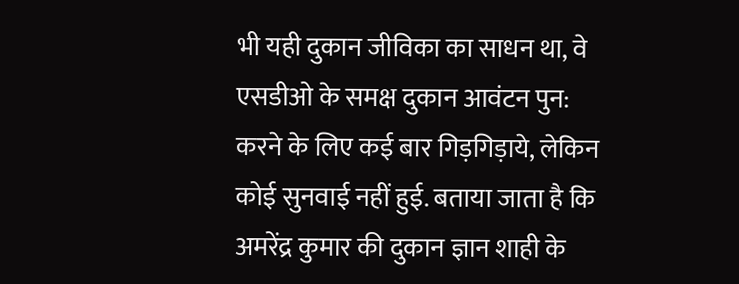भी यही दुकान जीविका का साधन था, वे एसडीओ के समक्ष दुकान आवंटन पुन: करने के लिए कई बार गिड़गिड़ाये, लेकिन कोई सुनवाई नहीं हुई. बताया जाता है कि अमरेंद्र कुमार की दुकान ज्ञान शाही के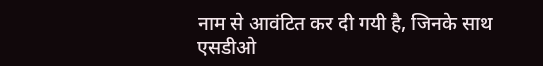नाम से आवंटित कर दी गयी है, जिनके साथ एसडीओ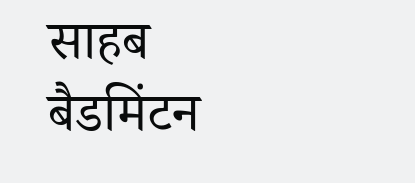साहब बैडमिंटन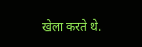खेला करते थे.